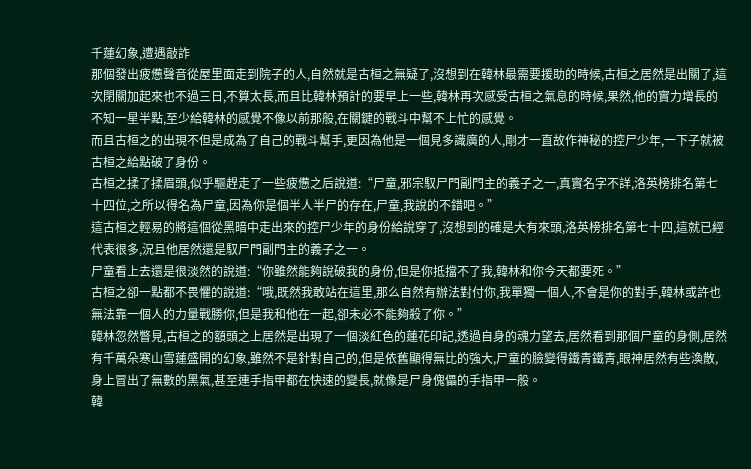千蓮幻象,遭遇敲詐
那個發出疲憊聲音從屋里面走到院子的人,自然就是古桓之無疑了,沒想到在韓林最需要援助的時候,古桓之居然是出關了,這次閉關加起來也不過三日,不算太長,而且比韓林預計的要早上一些,韓林再次感受古桓之氣息的時候,果然,他的實力增長的不知一星半點,至少給韓林的感覺不像以前那般,在關鍵的戰斗中幫不上忙的感覺。
而且古桓之的出現不但是成為了自己的戰斗幫手,更因為他是一個見多識廣的人,剛才一直故作神秘的控尸少年,一下子就被古桓之給點破了身份。
古桓之揉了揉眉頭,似乎驅趕走了一些疲憊之后說道:“尸童,邪宗馭尸門副門主的義子之一,真實名字不詳,洛英榜排名第七十四位,之所以得名為尸童,因為你是個半人半尸的存在,尸童,我說的不錯吧。”
這古桓之輕易的將這個從黑暗中走出來的控尸少年的身份給說穿了,沒想到的確是大有來頭,洛英榜排名第七十四,這就已經代表很多,況且他居然還是馭尸門副門主的義子之一。
尸童看上去還是很淡然的說道:“你雖然能夠說破我的身份,但是你抵擋不了我,韓林和你今天都要死。”
古桓之卻一點都不畏懼的說道:“哦,既然我敢站在這里,那么自然有辦法對付你,我單獨一個人,不會是你的對手,韓林或許也無法靠一個人的力量戰勝你,但是我和他在一起,卻未必不能夠殺了你。”
韓林忽然瞥見,古桓之的額頭之上居然是出現了一個淡紅色的蓮花印記,透過自身的魂力望去,居然看到那個尸童的身側,居然有千萬朵寒山雪蓮盛開的幻象,雖然不是針對自己的,但是依舊顯得無比的強大,尸童的臉變得鐵青鐵青,眼神居然有些渙散,身上冒出了無數的黑氣,甚至連手指甲都在快速的變長,就像是尸身傀儡的手指甲一般。
韓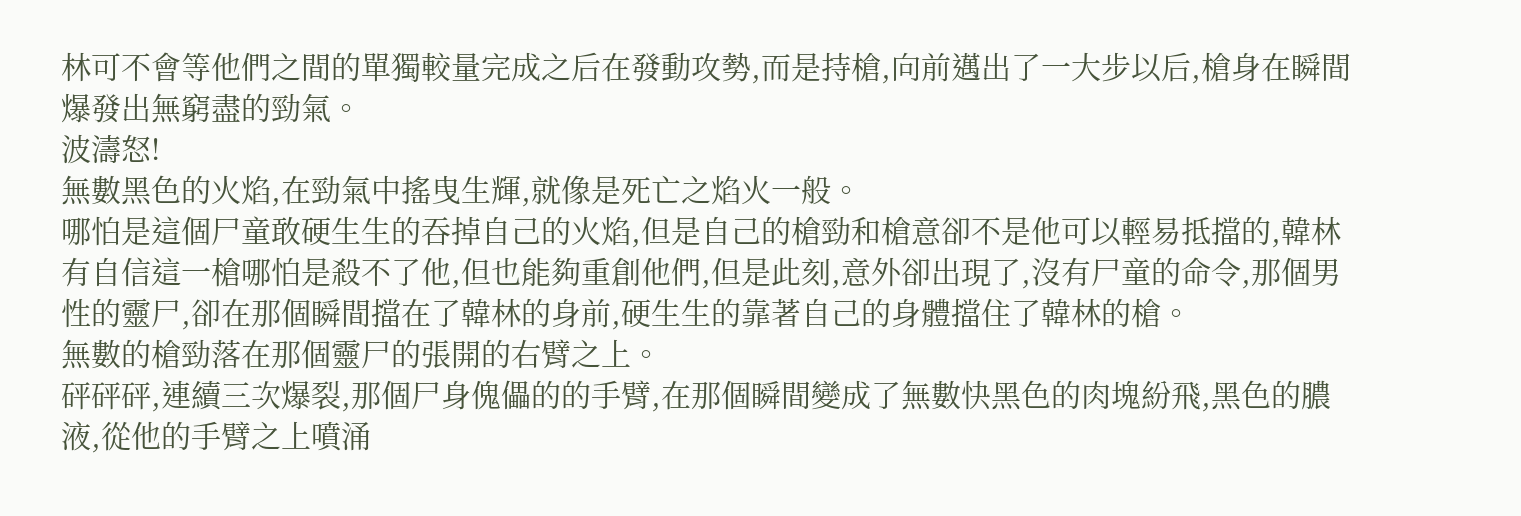林可不會等他們之間的單獨較量完成之后在發動攻勢,而是持槍,向前邁出了一大步以后,槍身在瞬間爆發出無窮盡的勁氣。
波濤怒!
無數黑色的火焰,在勁氣中搖曳生輝,就像是死亡之焰火一般。
哪怕是這個尸童敢硬生生的吞掉自己的火焰,但是自己的槍勁和槍意卻不是他可以輕易抵擋的,韓林有自信這一槍哪怕是殺不了他,但也能夠重創他們,但是此刻,意外卻出現了,沒有尸童的命令,那個男性的靈尸,卻在那個瞬間擋在了韓林的身前,硬生生的靠著自己的身體擋住了韓林的槍。
無數的槍勁落在那個靈尸的張開的右臂之上。
砰砰砰,連續三次爆裂,那個尸身傀儡的的手臂,在那個瞬間變成了無數快黑色的肉塊紛飛,黑色的膿液,從他的手臂之上噴涌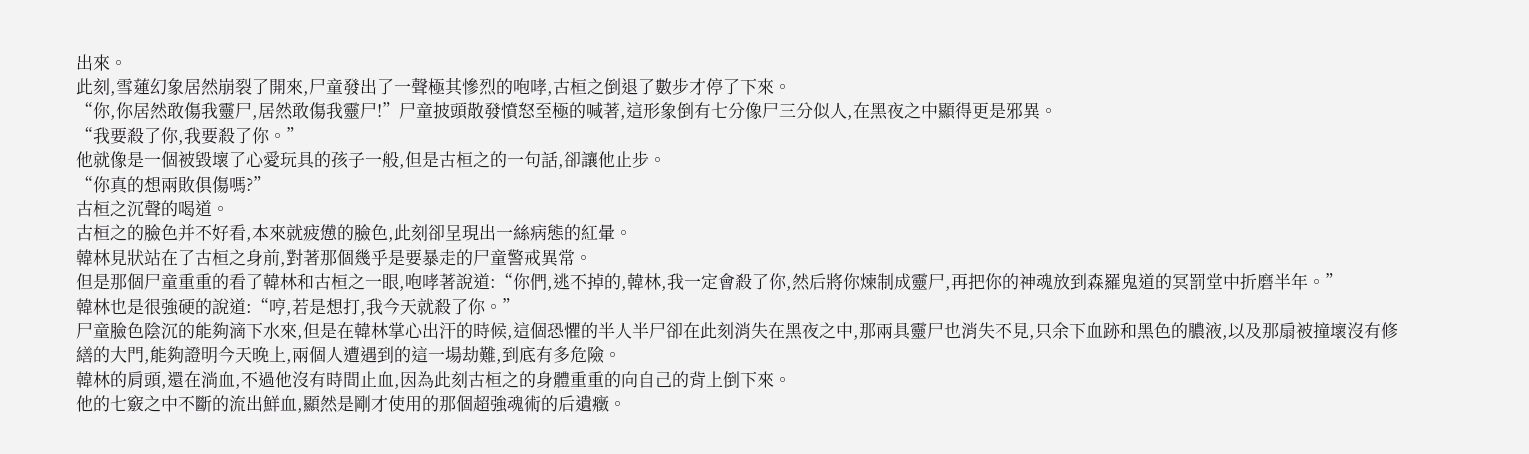出來。
此刻,雪蓮幻象居然崩裂了開來,尸童發出了一聲極其慘烈的咆哮,古桓之倒退了數步才停了下來。
“你,你居然敢傷我靈尸,居然敢傷我靈尸!”尸童披頭散發憤怒至極的喊著,這形象倒有七分像尸三分似人,在黑夜之中顯得更是邪異。
“我要殺了你,我要殺了你。”
他就像是一個被毀壞了心愛玩具的孩子一般,但是古桓之的一句話,卻讓他止步。
“你真的想兩敗俱傷嗎?”
古桓之沉聲的喝道。
古桓之的臉色并不好看,本來就疲憊的臉色,此刻卻呈現出一絲病態的紅暈。
韓林見狀站在了古桓之身前,對著那個幾乎是要暴走的尸童警戒異常。
但是那個尸童重重的看了韓林和古桓之一眼,咆哮著說道:“你們,逃不掉的,韓林,我一定會殺了你,然后將你煉制成靈尸,再把你的神魂放到森羅鬼道的冥罰堂中折磨半年。”
韓林也是很強硬的說道:“哼,若是想打,我今天就殺了你。”
尸童臉色陰沉的能夠滴下水來,但是在韓林掌心出汗的時候,這個恐懼的半人半尸卻在此刻消失在黑夜之中,那兩具靈尸也消失不見,只余下血跡和黑色的膿液,以及那扇被撞壞沒有修繕的大門,能夠證明今天晚上,兩個人遭遇到的這一場劫難,到底有多危險。
韓林的肩頭,還在淌血,不過他沒有時間止血,因為此刻古桓之的身體重重的向自己的背上倒下來。
他的七竅之中不斷的流出鮮血,顯然是剛才使用的那個超強魂術的后遺癥。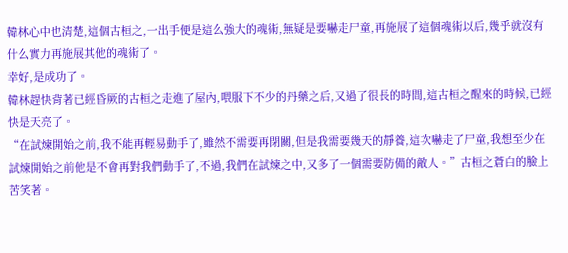韓林心中也清楚,這個古桓之,一出手便是這么強大的魂術,無疑是要嚇走尸童,再施展了這個魂術以后,幾乎就沒有什么實力再施展其他的魂術了。
幸好,是成功了。
韓林趕快背著已經昏厥的古桓之走進了屋內,喂服下不少的丹藥之后,又過了很長的時間,這古桓之醒來的時候,已經快是天亮了。
“在試煉開始之前,我不能再輕易動手了,雖然不需要再閉關,但是我需要幾天的靜養,這次嚇走了尸童,我想至少在試煉開始之前他是不會再對我們動手了,不過,我們在試煉之中,又多了一個需要防備的敵人。”古桓之蒼白的臉上苦笑著。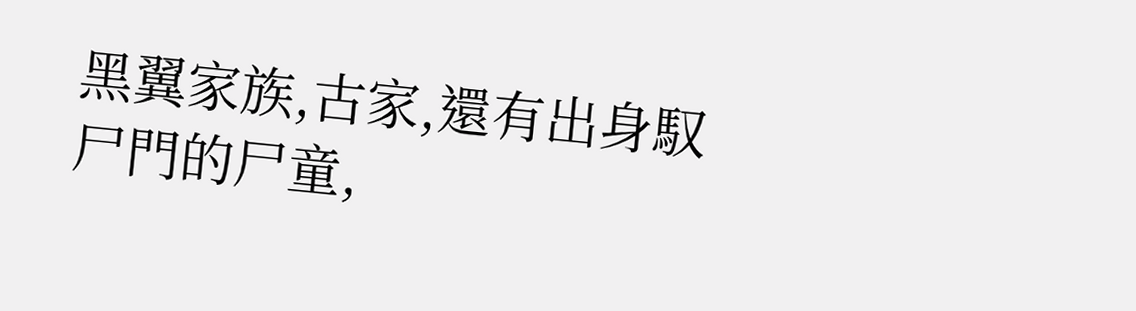黑翼家族,古家,還有出身馭尸門的尸童,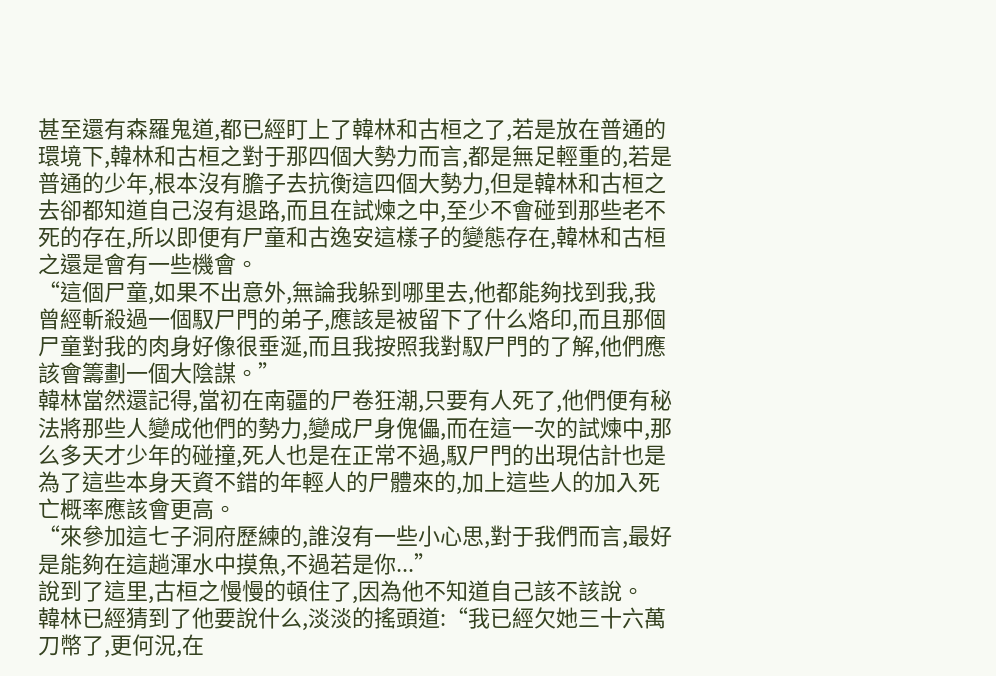甚至還有森羅鬼道,都已經盯上了韓林和古桓之了,若是放在普通的環境下,韓林和古桓之對于那四個大勢力而言,都是無足輕重的,若是普通的少年,根本沒有膽子去抗衡這四個大勢力,但是韓林和古桓之去卻都知道自己沒有退路,而且在試煉之中,至少不會碰到那些老不死的存在,所以即便有尸童和古逸安這樣子的變態存在,韓林和古桓之還是會有一些機會。
“這個尸童,如果不出意外,無論我躲到哪里去,他都能夠找到我,我曾經斬殺過一個馭尸門的弟子,應該是被留下了什么烙印,而且那個尸童對我的肉身好像很垂涎,而且我按照我對馭尸門的了解,他們應該會籌劃一個大陰謀。”
韓林當然還記得,當初在南疆的尸卷狂潮,只要有人死了,他們便有秘法將那些人變成他們的勢力,變成尸身傀儡,而在這一次的試煉中,那么多天才少年的碰撞,死人也是在正常不過,馭尸門的出現估計也是為了這些本身天資不錯的年輕人的尸體來的,加上這些人的加入死亡概率應該會更高。
“來參加這七子洞府歷練的,誰沒有一些小心思,對于我們而言,最好是能夠在這趟渾水中摸魚,不過若是你...”
說到了這里,古桓之慢慢的頓住了,因為他不知道自己該不該說。
韓林已經猜到了他要說什么,淡淡的搖頭道:“我已經欠她三十六萬刀幣了,更何況,在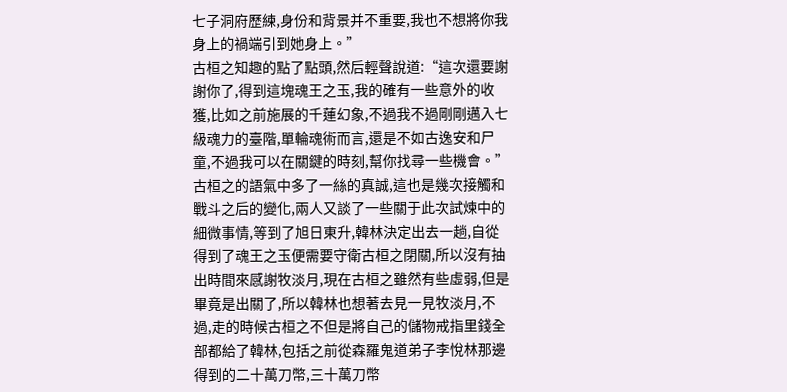七子洞府歷練,身份和背景并不重要,我也不想將你我身上的禍端引到她身上。”
古桓之知趣的點了點頭,然后輕聲說道:“這次還要謝謝你了,得到這塊魂王之玉,我的確有一些意外的收獲,比如之前施展的千蓮幻象,不過我不過剛剛邁入七級魂力的臺階,單輪魂術而言,還是不如古逸安和尸童,不過我可以在關鍵的時刻,幫你找尋一些機會。”
古桓之的語氣中多了一絲的真誠,這也是幾次接觸和戰斗之后的變化,兩人又談了一些關于此次試煉中的細微事情,等到了旭日東升,韓林決定出去一趟,自從得到了魂王之玉便需要守衛古桓之閉關,所以沒有抽出時間來感謝牧淡月,現在古桓之雖然有些虛弱,但是畢竟是出關了,所以韓林也想著去見一見牧淡月,不過,走的時候古桓之不但是將自己的儲物戒指里錢全部都給了韓林,包括之前從森羅鬼道弟子李悅林那邊得到的二十萬刀幣,三十萬刀幣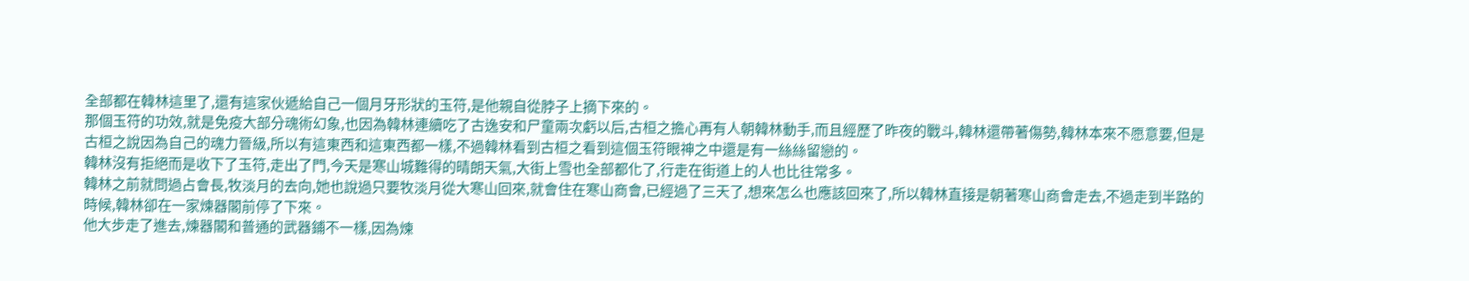全部都在韓林這里了,還有這家伙遞給自己一個月牙形狀的玉符,是他親自從脖子上摘下來的。
那個玉符的功效,就是免疫大部分魂術幻象,也因為韓林連續吃了古逸安和尸童兩次虧以后,古桓之擔心再有人朝韓林動手,而且經歷了昨夜的戰斗,韓林還帶著傷勢,韓林本來不愿意要,但是古桓之說因為自己的魂力晉級,所以有這東西和這東西都一樣,不過韓林看到古桓之看到這個玉符眼神之中還是有一絲絲留戀的。
韓林沒有拒絕而是收下了玉符,走出了門,今天是寒山城難得的晴朗天氣,大街上雪也全部都化了,行走在街道上的人也比往常多。
韓林之前就問過占會長,牧淡月的去向,她也說過只要牧淡月從大寒山回來,就會住在寒山商會,已經過了三天了,想來怎么也應該回來了,所以韓林直接是朝著寒山商會走去,不過走到半路的時候,韓林卻在一家煉器閣前停了下來。
他大步走了進去,煉器閣和普通的武器鋪不一樣,因為煉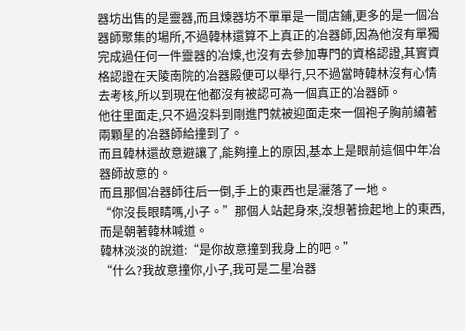器坊出售的是靈器,而且煉器坊不單單是一間店鋪,更多的是一個冶器師聚集的場所,不過韓林還算不上真正的冶器師,因為他沒有單獨完成過任何一件靈器的冶煉,也沒有去參加專門的資格認證,其實資格認證在天陵南院的冶器殿便可以舉行,只不過當時韓林沒有心情去考核,所以到現在他都沒有被認可為一個真正的冶器師。
他往里面走,只不過沒料到剛進門就被迎面走來一個袍子胸前繡著兩顆星的冶器師給撞到了。
而且韓林還故意避讓了,能夠撞上的原因,基本上是眼前這個中年冶器師故意的。
而且那個冶器師往后一倒,手上的東西也是灑落了一地。
“你沒長眼睛嗎,小子。”那個人站起身來,沒想著撿起地上的東西,而是朝著韓林喊道。
韓林淡淡的說道:“是你故意撞到我身上的吧。”
“什么?我故意撞你,小子,我可是二星冶器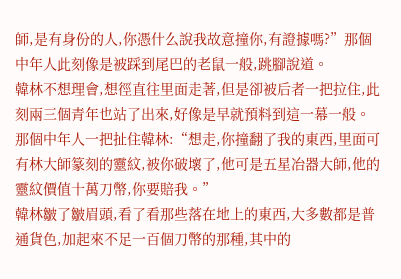師,是有身份的人,你憑什么說我故意撞你,有證據嗎?”那個中年人此刻像是被踩到尾巴的老鼠一般,跳腳說道。
韓林不想理會,想徑直往里面走著,但是卻被后者一把拉住,此刻兩三個青年也站了出來,好像是早就預料到這一幕一般。
那個中年人一把扯住韓林:“想走,你撞翻了我的東西,里面可有林大師篆刻的靈紋,被你破壞了,他可是五星冶器大師,他的靈紋價值十萬刀幣,你要賠我。”
韓林皺了皺眉頭,看了看那些落在地上的東西,大多數都是普通貨色,加起來不足一百個刀幣的那種,其中的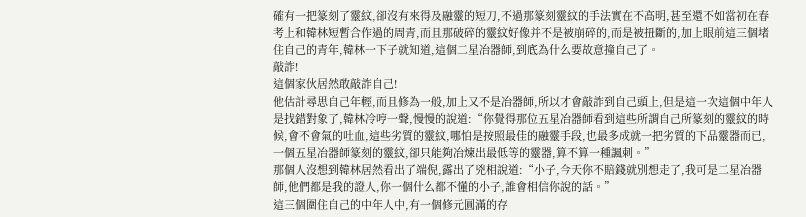確有一把篆刻了靈紋,卻沒有來得及融靈的短刀,不過那篆刻靈紋的手法實在不高明,甚至還不如當初在春考上和韓林短暫合作過的周青,而且那破碎的靈紋好像并不是被崩碎的,而是被扭斷的,加上眼前這三個堵住自己的青年,韓林一下子就知道,這個二星冶器師,到底為什么要故意撞自己了。
敲詐!
這個家伙居然敢敲詐自己!
他估計尋思自己年輕,而且修為一般,加上又不是冶器師,所以才會敲詐到自己頭上,但是這一次這個中年人是找錯對象了,韓林冷哼一聲,慢慢的說道:“你覺得那位五星冶器師看到這些所謂自己所篆刻的靈紋的時候,會不會氣的吐血,這些劣質的靈紋,哪怕是按照最佳的融靈手段,也最多成就一把劣質的下品靈器而已,一個五星冶器師篆刻的靈紋,卻只能夠冶煉出最低等的靈器,算不算一種諷刺。”
那個人沒想到韓林居然看出了端倪,露出了兇相說道:“小子,今天你不賠錢就別想走了,我可是二星冶器師,他們都是我的證人,你一個什么都不懂的小子,誰會相信你說的話。”
這三個圍住自己的中年人中,有一個修元圓滿的存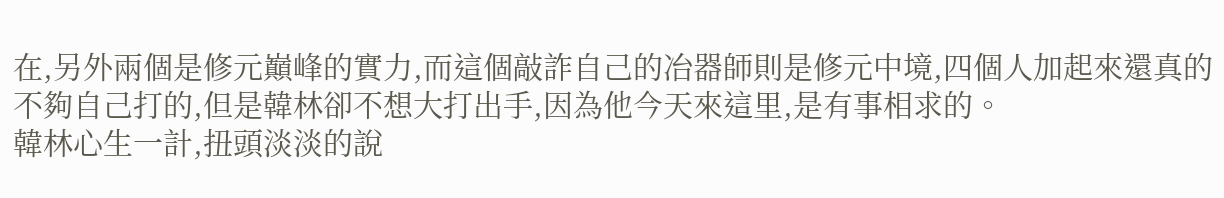在,另外兩個是修元巔峰的實力,而這個敲詐自己的冶器師則是修元中境,四個人加起來還真的不夠自己打的,但是韓林卻不想大打出手,因為他今天來這里,是有事相求的。
韓林心生一計,扭頭淡淡的說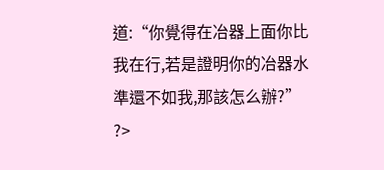道:“你覺得在冶器上面你比我在行,若是證明你的冶器水準還不如我,那該怎么辦?”
?>